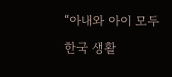“아내와 아이 모두 한국 생활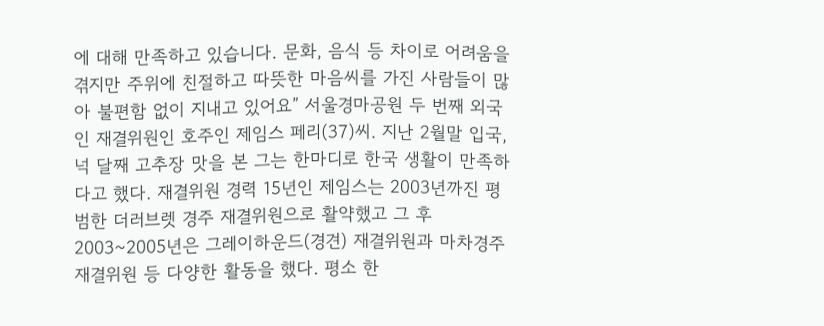에 대해 만족하고 있습니다. 문화, 음식 등 차이로 어려움을 겪지만 주위에 친절하고 따뜻한 마음씨를 가진 사람들이 많아 불편함 없이 지내고 있어요” 서울경마공원 두 번째 외국인 재결위원인 호주인 제임스 페리(37)씨. 지난 2월말 입국, 넉 달째 고추장 맛을 본 그는 한마디로 한국 생활이 만족하다고 했다. 재결위원 경력 15년인 제임스는 2003년까진 평범한 더러브렛 경주 재결위원으로 활약했고 그 후 2003~2005년은 그레이하운드(경견) 재결위원과 마차경주 재결위원 등 다양한 활동을 했다. 평소 한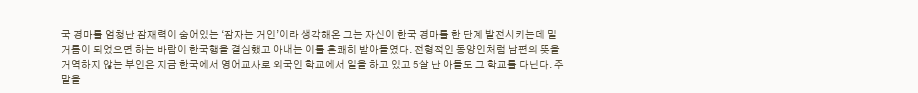국 경마를 엄청난 잠재력이 숨어있는 ‘잠자는 거인’이라 생각해온 그는 자신이 한국 경마를 한 단계 발전시키는데 밑거름이 되었으면 하는 바람이 한국행을 결심했고 아내는 이를 흔쾌히 받아들였다. 전형적인 동양인처럼 남편의 뜻을 거역하지 않는 부인은 지금 한국에서 영어교사로 외국인 학교에서 일을 하고 있고 5살 난 아들도 그 학교를 다닌다. 주말을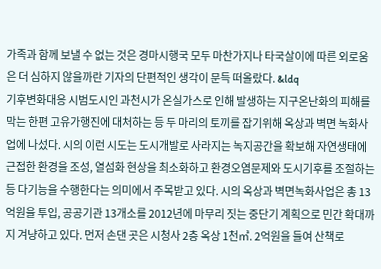가족과 함께 보낼 수 없는 것은 경마시행국 모두 마찬가지나 타국살이에 따른 외로움은 더 심하지 않을까란 기자의 단편적인 생각이 문득 떠올랐다. &ldq
기후변화대응 시범도시인 과천시가 온실가스로 인해 발생하는 지구온난화의 피해를 막는 한편 고유가행진에 대처하는 등 두 마리의 토끼를 잡기위해 옥상과 벽면 녹화사업에 나섰다. 시의 이런 시도는 도시개발로 사라지는 녹지공간을 확보해 자연생태에 근접한 환경을 조성, 열섬화 현상을 최소화하고 환경오염문제와 도시기후를 조절하는 등 다기능을 수행한다는 의미에서 주목받고 있다. 시의 옥상과 벽면녹화사업은 총 13억원을 투입, 공공기관 13개소를 2012년에 마무리 짓는 중단기 계획으로 민간 확대까지 겨냥하고 있다. 먼저 손댄 곳은 시청사 2층 옥상 1천㎡. 2억원을 들여 산책로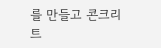를 만들고 콘크리트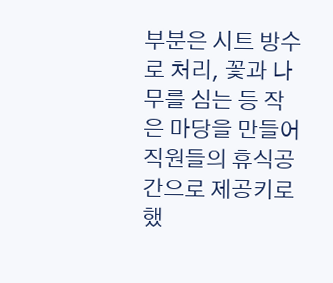부분은 시트 방수로 처리, 꽃과 나무를 심는 등 작은 마당을 만들어 직원들의 휴식공간으로 제공키로 했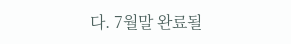다. 7월말 완료될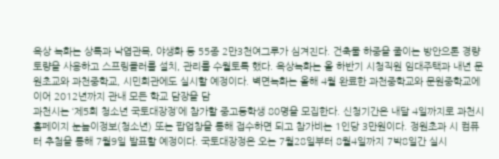옥상 녹화는 상록과 낙엽관목, 야생화 등 55종 2만3천여그루가 심겨진다. 건축물 하중을 줄이는 방안으론 경량토량을 사용하고 스프링클러를 설치, 관리를 수월토록 했다. 옥상녹화는 올 하반기 시청직원 임대주택과 내년 문원초교와 과천중학교, 시민회관에도 실시할 예정이다. 벽면녹화는 올해 4월 완료한 과천중학교와 문원중학교에 이어 2012년까지 관내 모든 학교 담장을 담
과천시는 ‘제5회 청소년 국토대장정’에 참가할 중고등학생 80명을 모집한다. 신청기간은 내달 4일까지로 과천시 홈페이지 눈높이정보(청소년) 또는 팝업창을 통해 접수하면 되고 참가비는 1인당 3만원이다. 정원초과 시 컴퓨터 추첨을 통해 7월9일 발표할 예정이다. 국토대장정은 오는 7월28일부터 8월4일까지 7박8일간 실시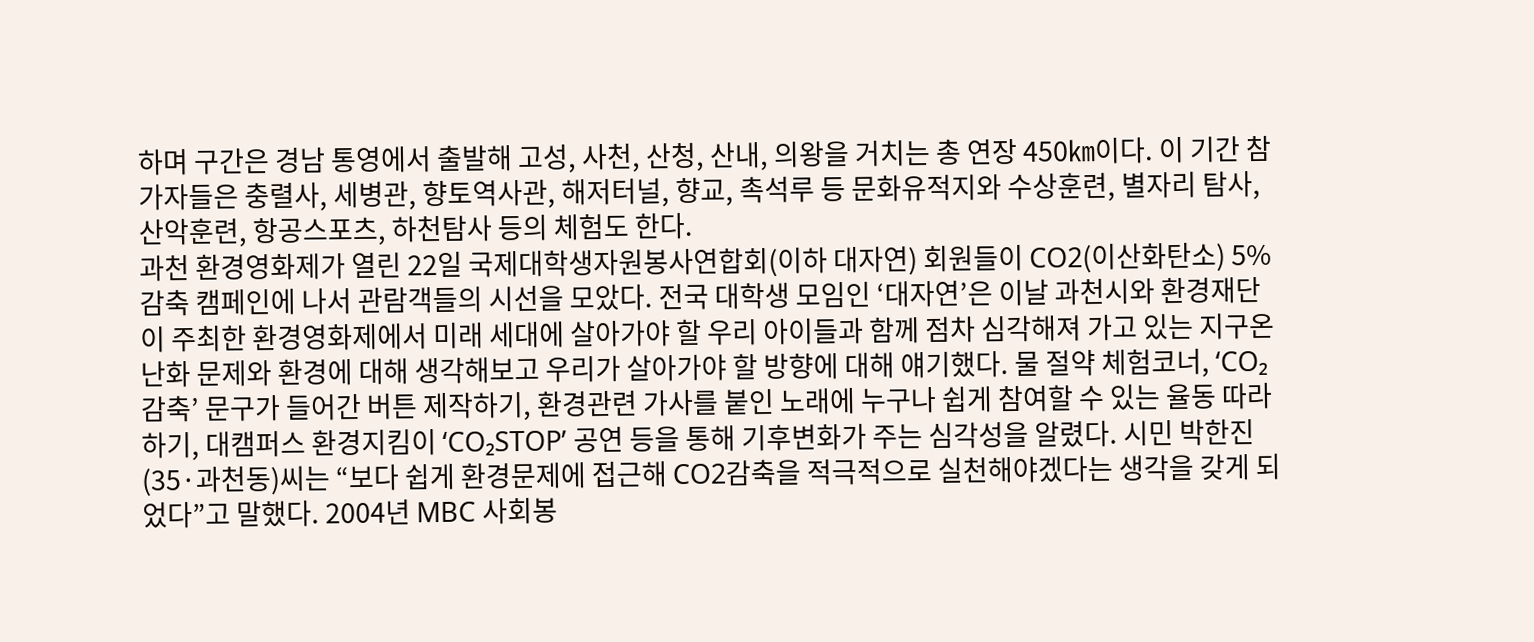하며 구간은 경남 통영에서 출발해 고성, 사천, 산청, 산내, 의왕을 거치는 총 연장 450㎞이다. 이 기간 참가자들은 충렬사, 세병관, 향토역사관, 해저터널, 향교, 촉석루 등 문화유적지와 수상훈련, 별자리 탐사, 산악훈련, 항공스포츠, 하천탐사 등의 체험도 한다.
과천 환경영화제가 열린 22일 국제대학생자원봉사연합회(이하 대자연) 회원들이 CO2(이산화탄소) 5% 감축 캠페인에 나서 관람객들의 시선을 모았다. 전국 대학생 모임인 ‘대자연’은 이날 과천시와 환경재단이 주최한 환경영화제에서 미래 세대에 살아가야 할 우리 아이들과 함께 점차 심각해져 가고 있는 지구온난화 문제와 환경에 대해 생각해보고 우리가 살아가야 할 방향에 대해 얘기했다. 물 절약 체험코너, ‘CO₂감축’ 문구가 들어간 버튼 제작하기, 환경관련 가사를 붙인 노래에 누구나 쉽게 참여할 수 있는 율동 따라하기, 대캠퍼스 환경지킴이 ‘CO₂STOP’ 공연 등을 통해 기후변화가 주는 심각성을 알렸다. 시민 박한진(35·과천동)씨는 “보다 쉽게 환경문제에 접근해 CO2감축을 적극적으로 실천해야겠다는 생각을 갖게 되었다”고 말했다. 2004년 MBC 사회봉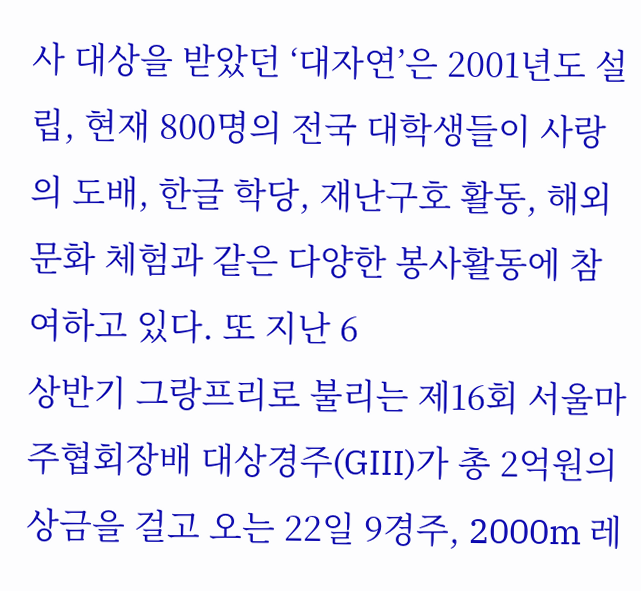사 대상을 받았던 ‘대자연’은 2001년도 설립, 현재 800명의 전국 대학생들이 사랑의 도배, 한글 학당, 재난구호 활동, 해외 문화 체험과 같은 다양한 봉사활동에 참여하고 있다. 또 지난 6
상반기 그랑프리로 불리는 제16회 서울마주협회장배 대상경주(GIII)가 총 2억원의 상금을 걸고 오는 22일 9경주, 2000m 레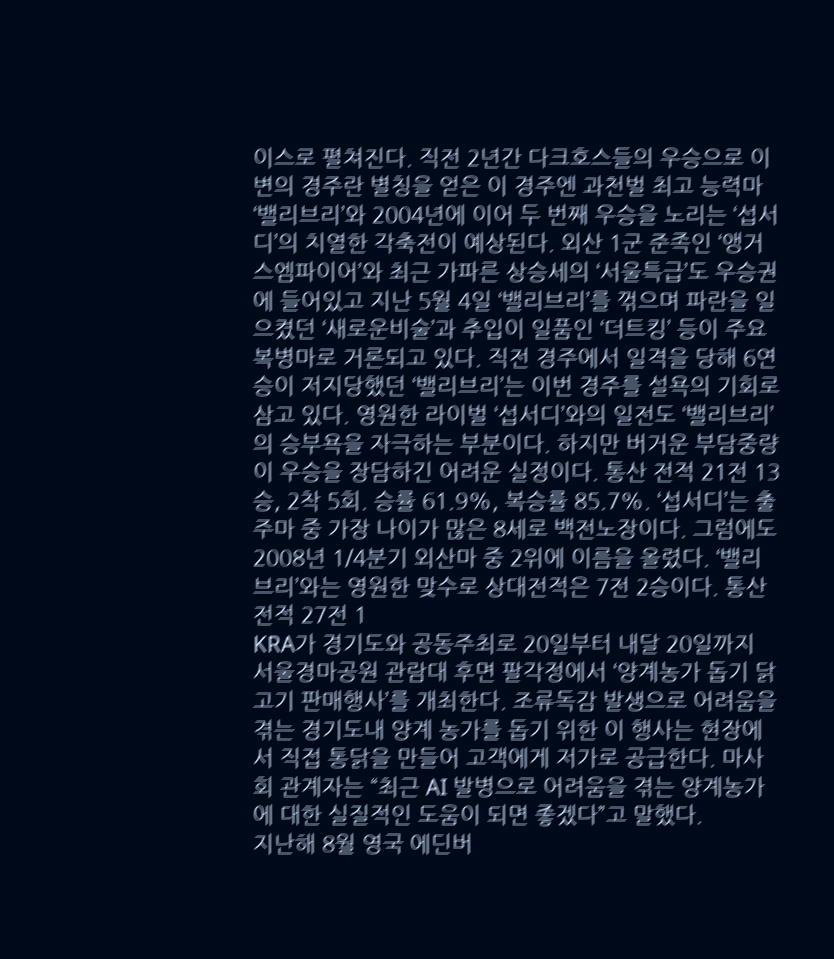이스로 펼쳐진다. 직전 2년간 다크호스들의 우승으로 이변의 경주란 별칭을 얻은 이 경주엔 과천벌 최고 능력마 ‘밸리브리’와 2004년에 이어 두 번째 우승을 노리는 ‘섭서디’의 치열한 각축전이 예상된다. 외산 1군 준족인 ‘앵거스엠파이어’와 최근 가파른 상승세의 ‘서울특급’도 우승권에 들어있고 지난 5월 4일 ‘밸리브리’를 꺾으며 파란을 일으켰던 ‘새로운비술’과 추입이 일품인 ‘더트킹’ 등이 주요 복병마로 거론되고 있다. 직전 경주에서 일격을 당해 6연승이 저지당했던 ‘밸리브리’는 이번 경주를 설욕의 기회로 삼고 있다. 영원한 라이벌 ‘섭서디’와의 일전도 ‘밸리브리’의 승부욕을 자극하는 부분이다. 하지만 버거운 부담중량이 우승을 장담하긴 어려운 실정이다. 통산 전적 21전 13승, 2착 5회. 승률 61.9%, 복승률 85.7%. ‘섭서디’는 출주마 중 가장 나이가 많은 8세로 백전노장이다. 그럼에도 2008년 1/4분기 외산마 중 2위에 이름을 올렸다. ‘밸리브리’와는 영원한 맞수로 상대전적은 7전 2승이다. 통산전적 27전 1
KRA가 경기도와 공동주최로 20일부터 내달 20일까지 서울경마공원 관람대 후면 팔각정에서 ‘양계농가 돕기 닭고기 판매행사’를 개최한다. 조류독감 발생으로 어려움을 겪는 경기도내 양계 농가를 돕기 위한 이 행사는 현장에서 직접 통닭을 만들어 고객에게 저가로 공급한다. 마사회 관계자는 “최근 AI 발병으로 어려움을 겪는 양계농가에 대한 실질적인 도움이 되면 좋겠다”고 말했다.
지난해 8월 영국 에딘버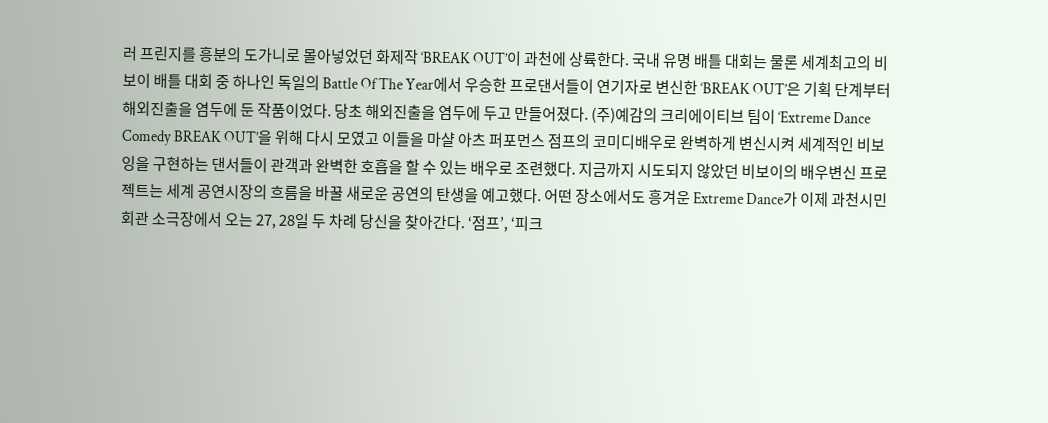러 프린지를 흥분의 도가니로 몰아넣었던 화제작 ‘BREAK OUT’이 과천에 상륙한다. 국내 유명 배틀 대회는 물론 세계최고의 비보이 배틀 대회 중 하나인 독일의 Battle Of The Year에서 우승한 프로댄서들이 연기자로 변신한 ‘BREAK OUT’은 기획 단계부터 해외진출을 염두에 둔 작품이었다. 당초 해외진출을 염두에 두고 만들어졌다. (주)예감의 크리에이티브 팀이 ‘Extreme Dance Comedy BREAK OUT’을 위해 다시 모였고 이들을 마샬 아츠 퍼포먼스 점프의 코미디배우로 완벽하게 변신시켜 세계적인 비보잉을 구현하는 댄서들이 관객과 완벽한 호흡을 할 수 있는 배우로 조련했다. 지금까지 시도되지 않았던 비보이의 배우변신 프로젝트는 세계 공연시장의 흐름을 바꿀 새로운 공연의 탄생을 예고했다. 어떤 장소에서도 흥겨운 Extreme Dance가 이제 과천시민회관 소극장에서 오는 27, 28일 두 차례 당신을 찾아간다. ‘점프’, ‘피크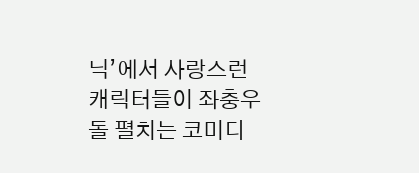닉’에서 사랑스런 캐릭터들이 좌충우돌 펼치는 코미디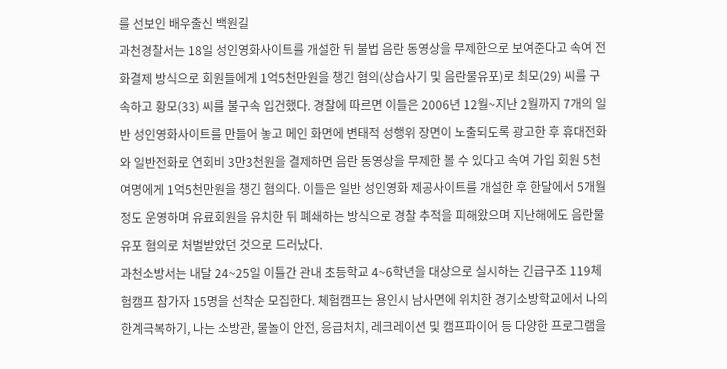를 선보인 배우출신 백원길
과천경찰서는 18일 성인영화사이트를 개설한 뒤 불법 음란 동영상을 무제한으로 보여준다고 속여 전화결제 방식으로 회원들에게 1억5천만원을 챙긴 혐의(상습사기 및 음란물유포)로 최모(29) 씨를 구속하고 황모(33) 씨를 불구속 입건했다. 경찰에 따르면 이들은 2006년 12월~지난 2월까지 7개의 일반 성인영화사이트를 만들어 놓고 메인 화면에 변태적 성행위 장면이 노출되도록 광고한 후 휴대전화와 일반전화로 연회비 3만3천원을 결제하면 음란 동영상을 무제한 볼 수 있다고 속여 가입 회원 5천여명에게 1억5천만원을 챙긴 혐의다. 이들은 일반 성인영화 제공사이트를 개설한 후 한달에서 5개월 정도 운영하며 유료회원을 유치한 뒤 폐쇄하는 방식으로 경찰 추적을 피해왔으며 지난해에도 음란물 유포 혐의로 처벌받았던 것으로 드러났다.
과천소방서는 내달 24~25일 이틀간 관내 초등학교 4~6학년을 대상으로 실시하는 긴급구조 119체험캠프 참가자 15명을 선착순 모집한다. 체험캠프는 용인시 남사면에 위치한 경기소방학교에서 나의 한계극복하기, 나는 소방관, 물놀이 안전, 응급처치, 레크레이션 및 캠프파이어 등 다양한 프로그램을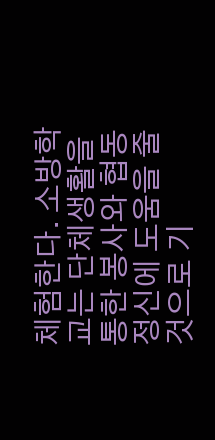체험한다. 소방학교는 단체생활을 통한 봉사와 협동정신에 도움을 줄 것으로 기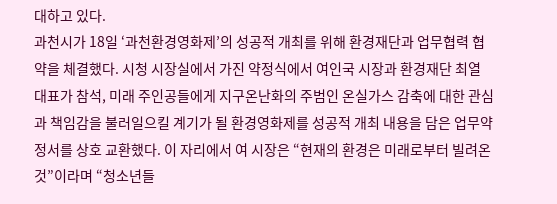대하고 있다.
과천시가 18일 ‘과천환경영화제’의 성공적 개최를 위해 환경재단과 업무협력 협약을 체결했다. 시청 시장실에서 가진 약정식에서 여인국 시장과 환경재단 최열 대표가 참석, 미래 주인공들에게 지구온난화의 주범인 온실가스 감축에 대한 관심과 책임감을 불러일으킬 계기가 될 환경영화제를 성공적 개최 내용을 담은 업무약정서를 상호 교환했다. 이 자리에서 여 시장은 “현재의 환경은 미래로부터 빌려온 것”이라며 “청소년들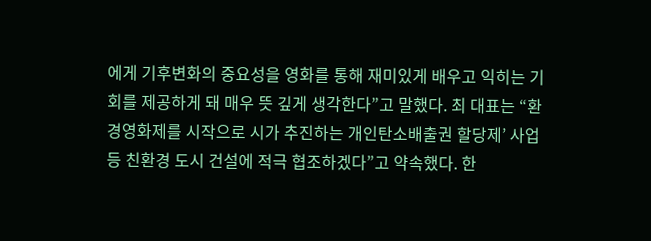에게 기후변화의 중요성을 영화를 통해 재미있게 배우고 익히는 기회를 제공하게 돼 매우 뜻 깊게 생각한다”고 말했다. 최 대표는 “환경영화제를 시작으로 시가 추진하는 개인탄소배출권 할당제’ 사업 등 친환경 도시 건설에 적극 협조하겠다”고 약속했다. 한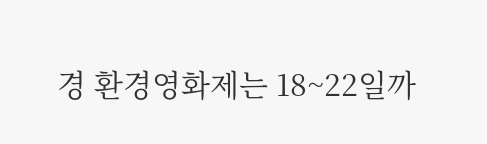경 환경영화제는 18~22일까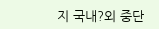지 국내?외 중단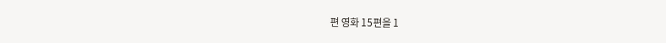편 영화 15편을 1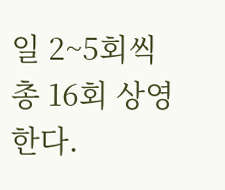일 2~5회씩 총 16회 상영한다.